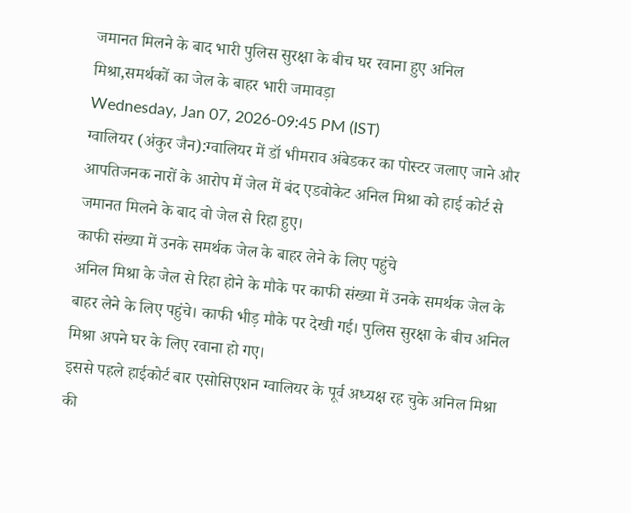जमानत मिलने के बाद भारी पुलिस सुरक्षा के बीच घर रवाना हुए अनिल मिश्रा,समर्थकों का जेल के बाहर भारी जमावड़ा
Wednesday, Jan 07, 2026-09:45 PM (IST)
ग्वालियर (अंकुर जैन):ग्वालियर में डॉ भीमराव अंबेडकर का पोस्टर जलाए जाने और आपतिजनक नारों के आरोप में जेल में बंद एडवोकेट अनिल मिश्रा को हाई कोर्ट से जमानत मिलने के बाद वो जेल से रिहा हुए।
काफी संख्या में उनके समर्थक जेल के बाहर लेने के लिए पहुंचे
अनिल मिश्रा के जेल से रिहा होने के मौके पर काफी संख्या में उनके समर्थक जेल के बाहर लेने के लिए पहुंचे। काफी भीड़ मौके पर देखी गई। पुलिस सुरक्षा के बीच अनिल मिश्रा अपने घर के लिए रवाना हो गए।
इससे पहले हाईकोर्ट बार एसोसिएशन ग्वालियर के पूर्व अध्यक्ष रह चुके अनिल मिश्रा की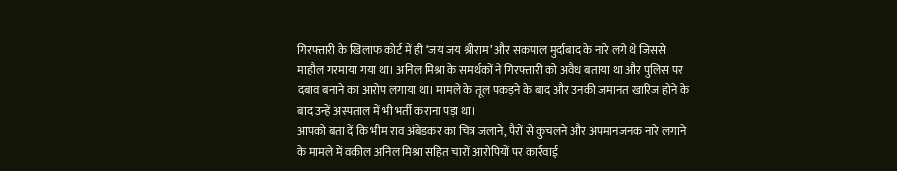गिरफ्तारी के खिलाफ कोर्ट में ही ‘जय जय श्रीराम’ और सकपाल मुर्दाबाद के नारे लगे थे जिससे माहौल गरमाया गया था। अनिल मिश्रा के समर्थकों ने गिरफ्तारी को अवैध बताया था और पुलिस पर दबाव बनाने का आरोप लगाया था। मामले के तूल पकड़ने के बाद और उनकी जमानत खारिज होने के बाद उन्हें अस्पताल में भी भर्ती कराना पड़ा था।
आपको बता दें कि भीम राव अंबेडकर का चित्र जलाने, पैरों से कुचलने और अपमानजनक नारे लगाने के मामले में वकील अनिल मिश्रा सहित चारों आरोपियों पर कार्रवाई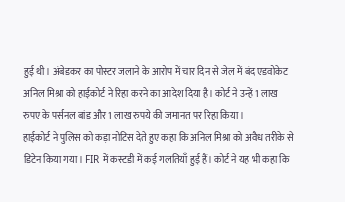हुई थी। अंबेडकर का पोस्टर जलाने के आरोप में चार दिन से जेल में बंद एडवोकेट अनिल मिश्रा को हाईकोर्ट ने रिहा करने का आदेश दिया है। कोर्ट ने उन्हें 1 लाख रुपए के पर्सनल बांड और 1 लाख रुपये की जमानत पर रिहा किया।
हाईकोर्ट ने पुलिस को कड़ा नोटिस देते हुए कहा कि अनिल मिश्रा को अवैध तरीके से डिटेन किया गया। FIR में कस्टडी में कई गलतियाँ हुई हैं। कोर्ट ने यह भी कहा कि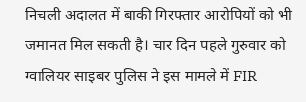निचली अदालत में बाकी गिरफ्तार आरोपियों को भी जमानत मिल सकती है। चार दिन पहले गुरुवार को ग्वालियर साइबर पुलिस ने इस मामले में FIR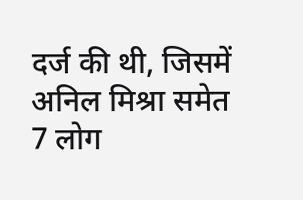दर्ज की थी, जिसमें अनिल मिश्रा समेत 7 लोग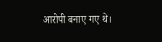आरोपी बनाए गए थे।